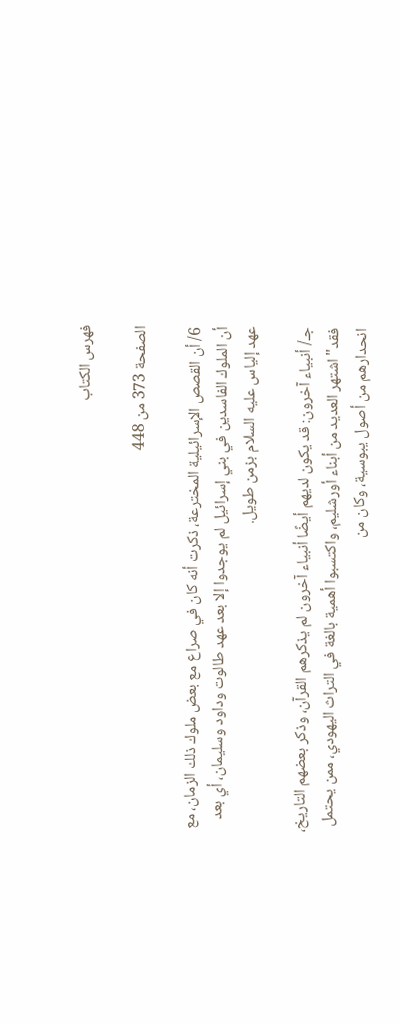فهرس الكتاب

الصفحة 373 من 448

6/ أن القصص الإسرائيلية المخترعة، ذكرت أنه كان في صراع مع بعض ملوك ذلك الزمان، مع أن الملوك الفاسدين في بني إسرائيل لم يوجدوا إلا بعد عهد طالوت وداود وسليمان، أي بعد عهد إلياس عليه السلام بزمن طويل.

جـ/ أنبياء آخرون: قد يكون لديهم أيضًا أنبياء آخرون لم يذكرهم القرآن، وذكر بعضهم التاريخ، فقد"اشتهر العديد من أبناء أورشليم، واكتسبوا أهمية بالغة في التراث اليهودي، ممن يحتمل انحدارهم من أصول يبوسية، وكان من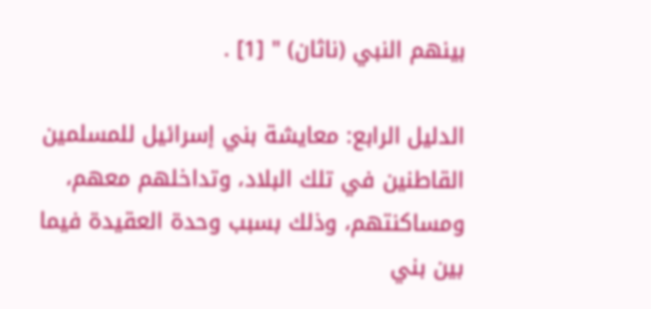بينهم النبي (ناثان) " [1] .

الدليل الرابع: معايشة بني إسرائيل للمسلمين القاطنين في تلك البلاد، وتداخلهم معهم، ومساكنتهم، وذلك بسبب وحدة العقيدة فيما بين بني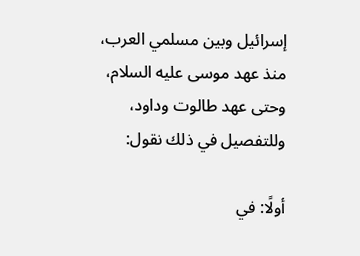إسرائيل وبين مسلمي العرب، منذ عهد موسى عليه السلام، وحتى عهد طالوت وداود، وللتفصيل في ذلك نقول:

أولًا: في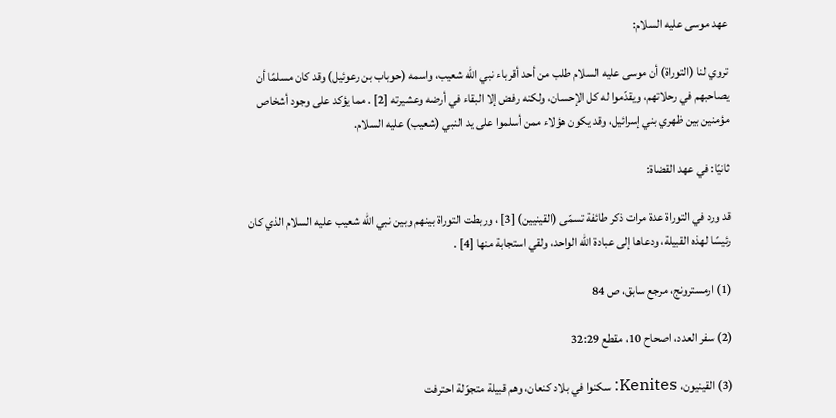عهد موسى عليه السلام:

تروي لنا (التوراة) أن موسى عليه السلام طلب من أحد أقرباء نبي الله شعيب، واسمه (حوباب بن رعوئيل) وقد كان مسلمًا أن يصاحبهم في رحلاتهم، ويقدّموا له كل الإحسان، ولكنه رفض إلا البقاء في أرضه وعشيرته [2] . مما يؤكد على وجود أشخاص مؤمنين بين ظهري بني إسرائيل، وقد يكون هؤلاء ممن أسلموا على يد النبي (شعيب) عليه السلام.

ثانيًا: في عهد القضاة:

قد ورد في التوراة عدة مرات ذكر طائفة تسمّى (القينيين) [3] ، وربطت التوراة بينهم وبين نبي الله شعيب عليه السلام الذي كان رئيسًا لهذه القبيلة، ودعاها إلى عبادة الله الواحد، ولقي استجابة منها [4] .

(1) ارمسترونج، مرجع سابق، ص 84

(2) سفر العدد، اصحاح 10، مقطع 32:29

(3) القينيون، Kenites: سكنوا في بلاد كنعان، وهم قبيلة متجوّلة احترفت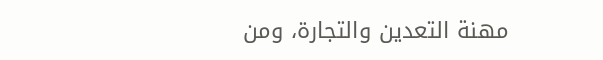مهنة التعدين والتجارة، ومن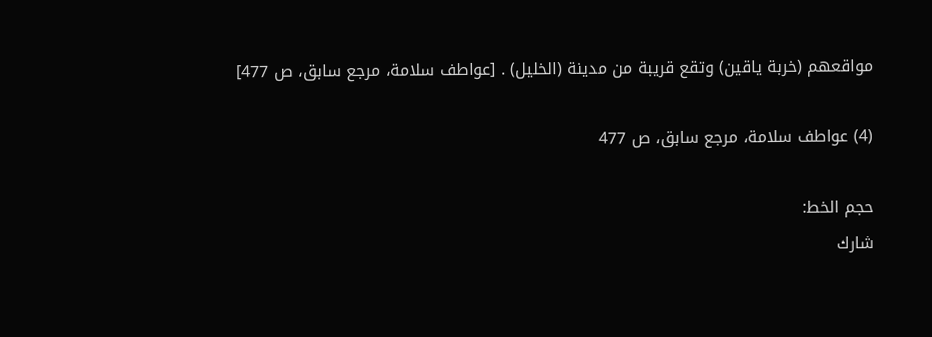مواقعهم (خربة ياقين) وتقع قريبة من مدينة (الخليل) . [عواطف سلامة، مرجع سابق، ص 477]

(4) عواطف سلامة، مرجع سابق، ص 477

حجم الخط:
شارك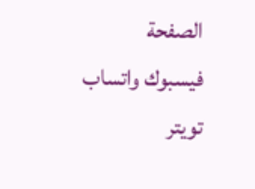الصفحة
فيسبوك واتساب تويتر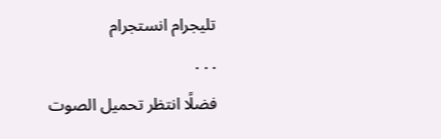تليجرام انستجرام
. . .
فضلًا انتظر تحميل الصوت